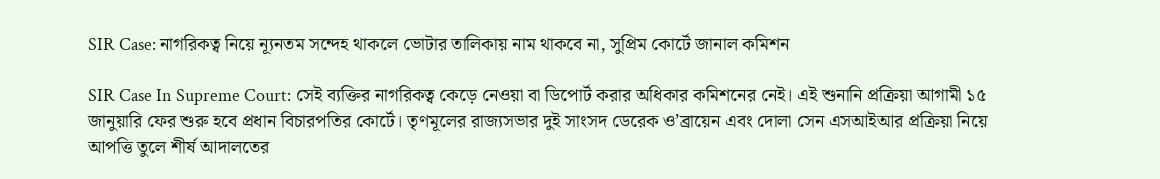SIR Case: নাগরিকত্ব নিয়ে ন্যূনতম সন্দেহ থাকলে ভোটার তালিকায় নাম থাকবে না, সুপ্রিম কোর্টে জানাল কমিশন

SIR Case In Supreme Court: সেই ব্যক্তির নাগরিকত্ব কেড়ে নেওয়া বা ডিপোর্ট করার অধিকার কমিশনের নেই। এই শুনানি প্রক্রিয়া আগামী ১৫ জানুয়ারি ফের শুরু হবে প্রধান বিচারপতির কোর্টে। তৃণমূলের রাজ্যসভার দুই সাংসদ ডেরেক ও’ব্রায়েন এবং দোলা সেন এসআইআর প্রক্রিয়া নিয়ে আপত্তি তুলে শীর্ষ আদালতের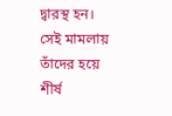দ্বারস্থ হন। সেই মামলায় তাঁদের হয়ে শীর্ষ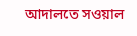আদালতে সওয়াল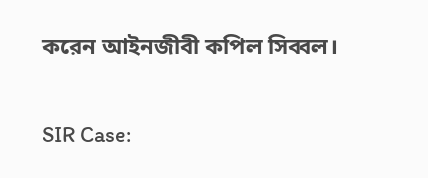করেন আইনজীবী কপিল সিব্বল।

SIR Case: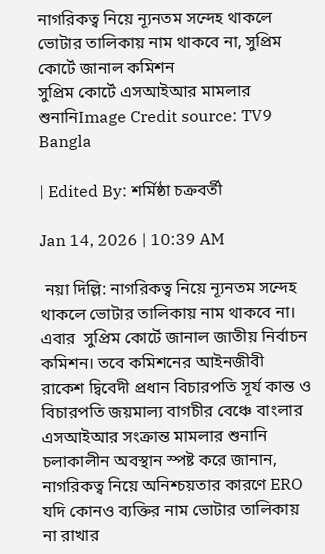নাগরিকত্ব নিয়ে ন্যূনতম সন্দেহ থাকলে ভোটার তালিকায় নাম থাকবে না, সুপ্রিম কোর্টে জানাল কমিশন
সুপ্রিম কোর্টে এসআইআর মামলার শুনানিImage Credit source: TV9 Bangla

| Edited By: শর্মিষ্ঠা চক্রবর্তী

Jan 14, 2026 | 10:39 AM

 নয়া দিল্লি: নাগরিকত্ব নিয়ে ন্যূনতম সন্দেহ থাকলে ভোটার তালিকায় নাম থাকবে না। এবার  সুপ্রিম কোর্টে জানাল জাতীয় নির্বাচন কমিশন। তবে কমিশনের আইনজীবী রাকেশ দ্বিবেদী প্রধান বিচারপতি সূর্য কান্ত ও বিচারপতি জয়মাল্য বাগচীর বেঞ্চে বাংলার এসআইআর সংক্রান্ত মামলার শুনানি চলাকালীন অবস্থান স্পষ্ট করে জানান,  নাগরিকত্ব নিয়ে অনিশ্চয়তার কারণে ERO যদি কোনও ব্যক্তির নাম ভোটার তালিকায় না রাখার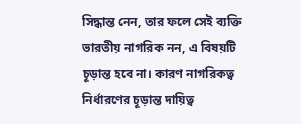সিদ্ধান্ত নেন, তার ফলে সেই ব্যক্তি ভারতীয় নাগরিক নন, এ বিষয়টি চূড়ান্ত হবে না। কারণ নাগরিকত্ব নির্ধারণের চূড়ান্ত দায়িত্ব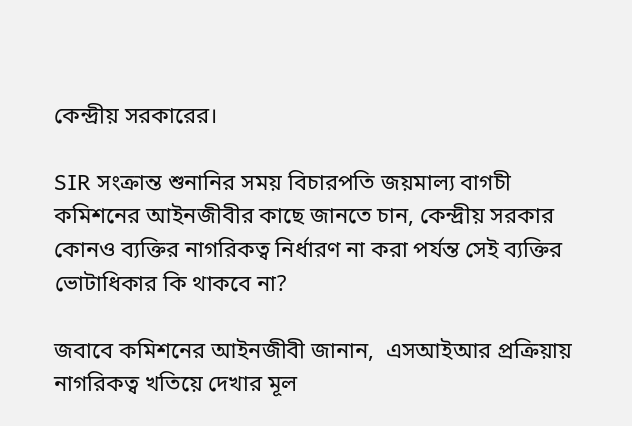কেন্দ্রীয় সরকারের।

SIR সংক্রান্ত শুনানির সময় বিচারপতি জয়মাল্য বাগচী কমিশনের আইনজীবীর কাছে জানতে চান, কেন্দ্রীয় সরকার কোনও ব্যক্তির নাগরিকত্ব নির্ধারণ না করা পর্যন্ত সেই ব্যক্তির ভোটাধিকার কি থাকবে না?

জবাবে কমিশনের আইনজীবী জানান,  এসআইআর প্রক্রিয়ায় নাগরিকত্ব খতিয়ে দেখার মূল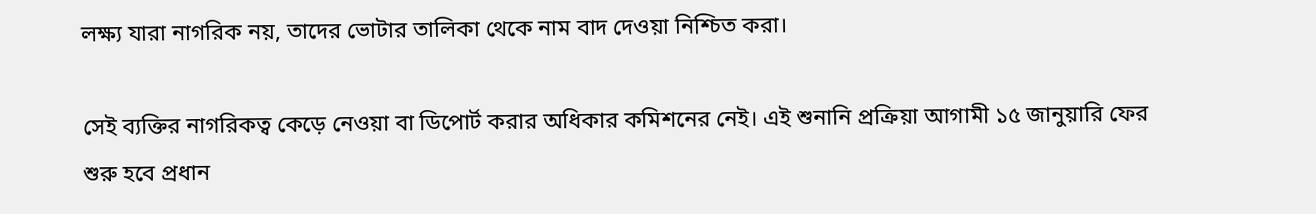লক্ষ্য যারা নাগরিক নয়, তাদের ভোটার তালিকা থেকে নাম বাদ দেওয়া নিশ্চিত করা।

সেই ব্যক্তির নাগরিকত্ব কেড়ে নেওয়া বা ডিপোর্ট করার অধিকার কমিশনের নেই। এই শুনানি প্রক্রিয়া আগামী ১৫ জানুয়ারি ফের শুরু হবে প্রধান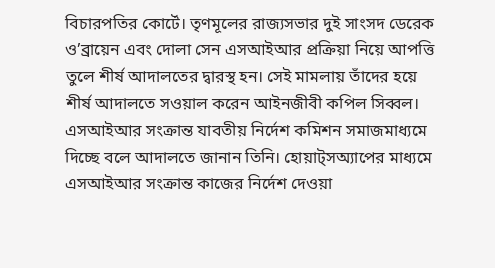বিচারপতির কোর্টে। তৃণমূলের রাজ্যসভার দুই সাংসদ ডেরেক ও’ব্রায়েন এবং দোলা সেন এসআইআর প্রক্রিয়া নিয়ে আপত্তি তুলে শীর্ষ আদালতের দ্বারস্থ হন। সেই মামলায় তাঁদের হয়ে শীর্ষ আদালতে সওয়াল করেন আইনজীবী কপিল সিব্বল। এসআইআর সংক্রান্ত যাবতীয় নির্দেশ কমিশন সমাজমাধ্যমে দিচ্ছে বলে আদালতে জানান তিনি। হোয়াট্‌সঅ্যাপের মাধ্যমে এসআইআর সংক্রান্ত কাজের নির্দেশ দেওয়া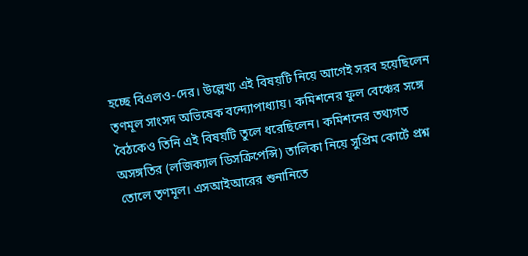হচ্ছে বিএলও-দের। উল্লেখ্য এই বিষয়টি নিয়ে আগেই সরব হয়েছিলেন তৃণমূল সাংসদ অভিষেক বন্দ্যোপাধ্যায়। কমিশনের ফুল বেঞ্চের সঙ্গে বৈঠকেও তিনি এই বিষয়টি তুলে ধরেছিলেন। কমিশনের তথ্যগত অসঙ্গতির (লজিক্যাল ডিসক্রিপেন্সি) তালিকা নিয়ে সুপ্রিম কোর্টে প্রশ্ন তোলে তৃণমূল। এসআইআরের শুনানিতে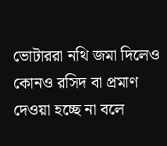ভোটাররা নথি জমা দিলেও কোনও রসিদ বা প্রমাণ দেওয়া হচ্ছে না বলে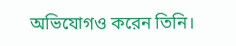অভিযোগও করেন তিনি।